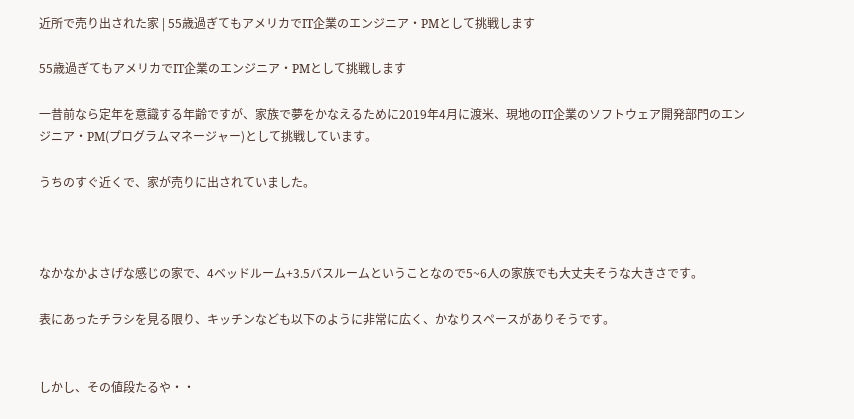近所で売り出された家 | 55歳過ぎてもアメリカでIT企業のエンジニア・PMとして挑戦します

55歳過ぎてもアメリカでIT企業のエンジニア・PMとして挑戦します

一昔前なら定年を意識する年齢ですが、家族で夢をかなえるために2019年4月に渡米、現地のIT企業のソフトウェア開発部門のエンジニア・PM(プログラムマネージャー)として挑戦しています。

うちのすぐ近くで、家が売りに出されていました。



なかなかよさげな感じの家で、4ベッドルーム+3.5バスルームということなので5~6人の家族でも大丈夫そうな大きさです。

表にあったチラシを見る限り、キッチンなども以下のように非常に広く、かなりスペースがありそうです。


しかし、その値段たるや・・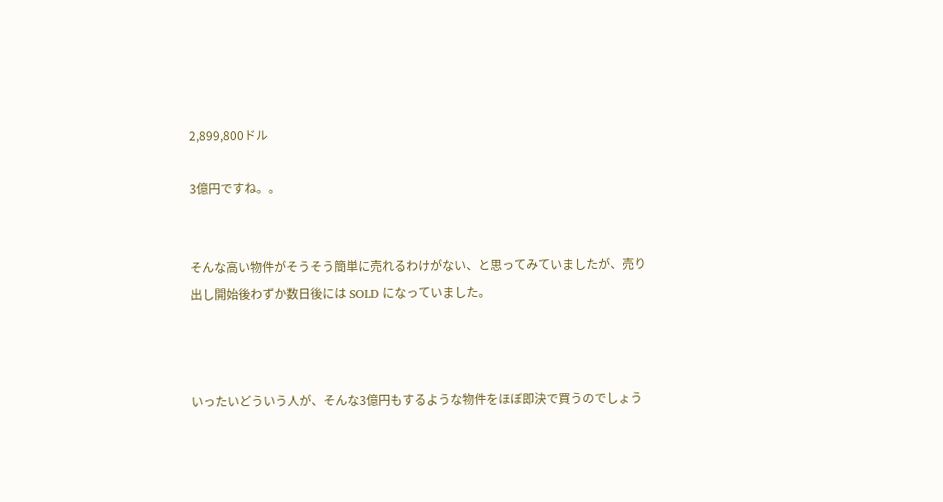2,899,800ドル

3億円ですね。。


そんな高い物件がそうそう簡単に売れるわけがない、と思ってみていましたが、売り出し開始後わずか数日後には SOLD になっていました。



いったいどういう人が、そんな3億円もするような物件をほぼ即決で買うのでしょう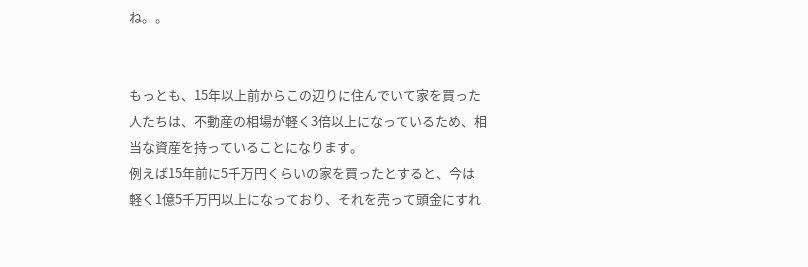ね。。


もっとも、15年以上前からこの辺りに住んでいて家を買った人たちは、不動産の相場が軽く3倍以上になっているため、相当な資産を持っていることになります。
例えば15年前に5千万円くらいの家を買ったとすると、今は軽く1億5千万円以上になっており、それを売って頭金にすれ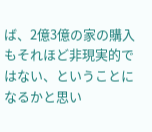ば、2億3億の家の購入もそれほど非現実的ではない、ということになるかと思い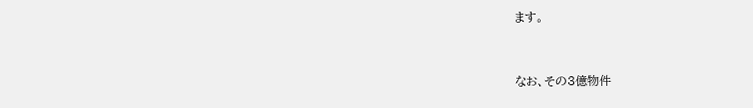ます。


なお、その3億物件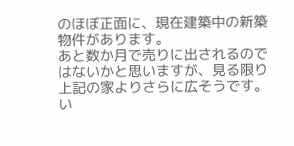のほぼ正面に、現在建築中の新築物件があります。
あと数か月で売りに出されるのではないかと思いますが、見る限り上記の家よりさらに広そうです。
い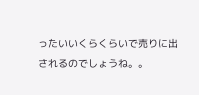ったいいくらくらいで売りに出されるのでしょうね。。